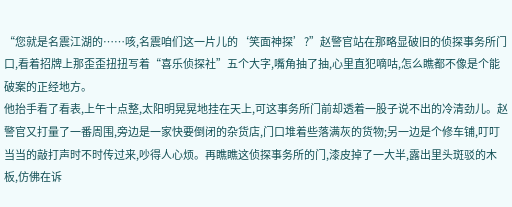“您就是名震江湖的……咳,名震咱们这一片儿的‘笑面神探’?”赵警官站在那略显破旧的侦探事务所门口,看着招牌上那歪歪扭扭写着“喜乐侦探社”五个大字,嘴角抽了抽,心里直犯嘀咕,怎么瞧都不像是个能破案的正经地方。
他抬手看了看表,上午十点整,太阳明晃晃地挂在天上,可这事务所门前却透着一股子说不出的冷清劲儿。赵警官又打量了一番周围,旁边是一家快要倒闭的杂货店,门口堆着些落满灰的货物;另一边是个修车铺,叮叮当当的敲打声时不时传过来,吵得人心烦。再瞧瞧这侦探事务所的门,漆皮掉了一大半,露出里头斑驳的木板,仿佛在诉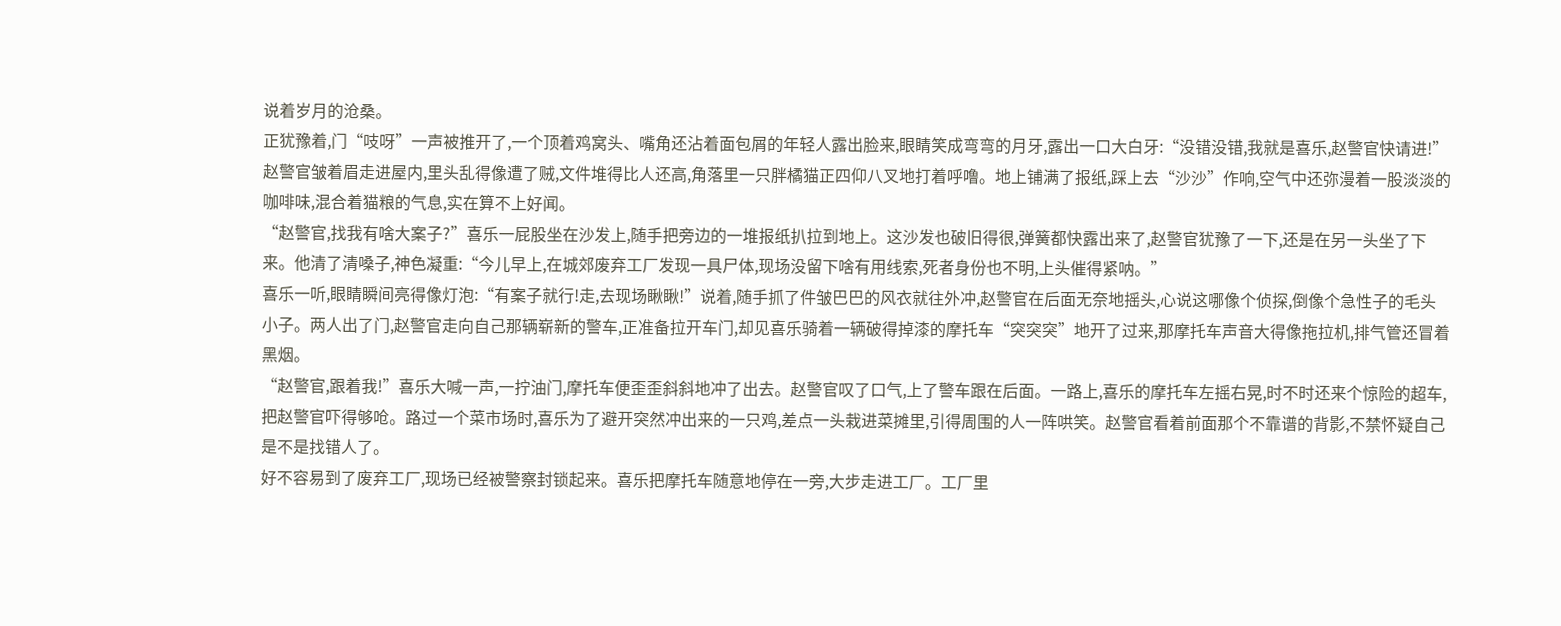说着岁月的沧桑。
正犹豫着,门“吱呀”一声被推开了,一个顶着鸡窝头、嘴角还沾着面包屑的年轻人露出脸来,眼睛笑成弯弯的月牙,露出一口大白牙:“没错没错,我就是喜乐,赵警官快请进!”赵警官皱着眉走进屋内,里头乱得像遭了贼,文件堆得比人还高,角落里一只胖橘猫正四仰八叉地打着呼噜。地上铺满了报纸,踩上去“沙沙”作响,空气中还弥漫着一股淡淡的咖啡味,混合着猫粮的气息,实在算不上好闻。
“赵警官,找我有啥大案子?”喜乐一屁股坐在沙发上,随手把旁边的一堆报纸扒拉到地上。这沙发也破旧得很,弹簧都快露出来了,赵警官犹豫了一下,还是在另一头坐了下来。他清了清嗓子,神色凝重:“今儿早上,在城郊废弃工厂发现一具尸体,现场没留下啥有用线索,死者身份也不明,上头催得紧呐。”
喜乐一听,眼睛瞬间亮得像灯泡:“有案子就行!走,去现场瞅瞅!”说着,随手抓了件皱巴巴的风衣就往外冲,赵警官在后面无奈地摇头,心说这哪像个侦探,倒像个急性子的毛头小子。两人出了门,赵警官走向自己那辆崭新的警车,正准备拉开车门,却见喜乐骑着一辆破得掉漆的摩托车“突突突”地开了过来,那摩托车声音大得像拖拉机,排气管还冒着黑烟。
“赵警官,跟着我!”喜乐大喊一声,一拧油门,摩托车便歪歪斜斜地冲了出去。赵警官叹了口气,上了警车跟在后面。一路上,喜乐的摩托车左摇右晃,时不时还来个惊险的超车,把赵警官吓得够呛。路过一个菜市场时,喜乐为了避开突然冲出来的一只鸡,差点一头栽进菜摊里,引得周围的人一阵哄笑。赵警官看着前面那个不靠谱的背影,不禁怀疑自己是不是找错人了。
好不容易到了废弃工厂,现场已经被警察封锁起来。喜乐把摩托车随意地停在一旁,大步走进工厂。工厂里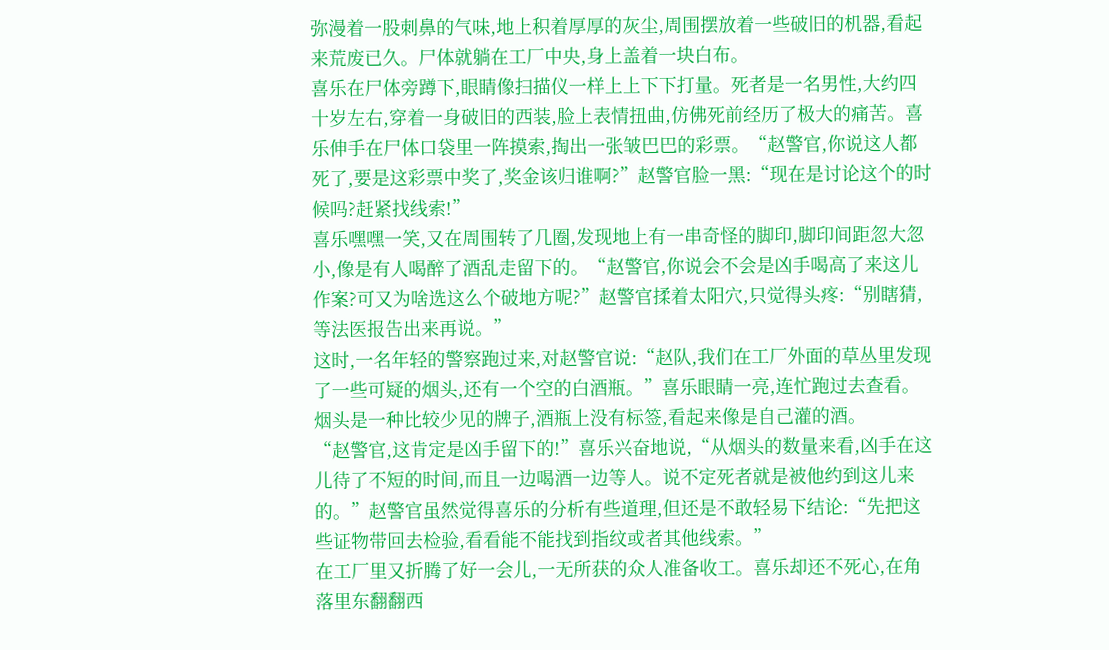弥漫着一股刺鼻的气味,地上积着厚厚的灰尘,周围摆放着一些破旧的机器,看起来荒废已久。尸体就躺在工厂中央,身上盖着一块白布。
喜乐在尸体旁蹲下,眼睛像扫描仪一样上上下下打量。死者是一名男性,大约四十岁左右,穿着一身破旧的西装,脸上表情扭曲,仿佛死前经历了极大的痛苦。喜乐伸手在尸体口袋里一阵摸索,掏出一张皱巴巴的彩票。“赵警官,你说这人都死了,要是这彩票中奖了,奖金该归谁啊?”赵警官脸一黑:“现在是讨论这个的时候吗?赶紧找线索!”
喜乐嘿嘿一笑,又在周围转了几圈,发现地上有一串奇怪的脚印,脚印间距忽大忽小,像是有人喝醉了酒乱走留下的。“赵警官,你说会不会是凶手喝高了来这儿作案?可又为啥选这么个破地方呢?”赵警官揉着太阳穴,只觉得头疼:“别瞎猜,等法医报告出来再说。”
这时,一名年轻的警察跑过来,对赵警官说:“赵队,我们在工厂外面的草丛里发现了一些可疑的烟头,还有一个空的白酒瓶。”喜乐眼睛一亮,连忙跑过去查看。烟头是一种比较少见的牌子,酒瓶上没有标签,看起来像是自己灌的酒。
“赵警官,这肯定是凶手留下的!”喜乐兴奋地说,“从烟头的数量来看,凶手在这儿待了不短的时间,而且一边喝酒一边等人。说不定死者就是被他约到这儿来的。”赵警官虽然觉得喜乐的分析有些道理,但还是不敢轻易下结论:“先把这些证物带回去检验,看看能不能找到指纹或者其他线索。”
在工厂里又折腾了好一会儿,一无所获的众人准备收工。喜乐却还不死心,在角落里东翻翻西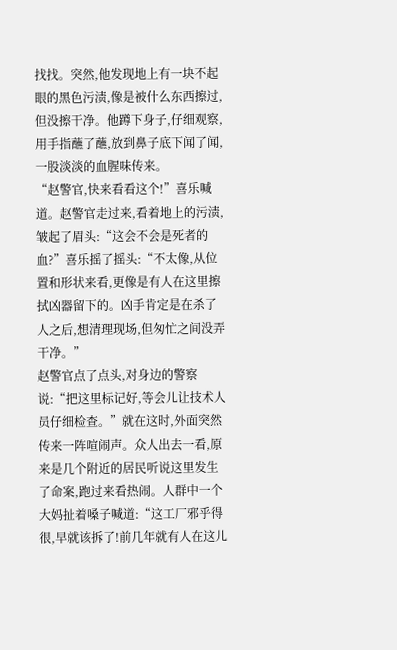找找。突然,他发现地上有一块不起眼的黑色污渍,像是被什么东西擦过,但没擦干净。他蹲下身子,仔细观察,用手指蘸了蘸,放到鼻子底下闻了闻,一股淡淡的血腥味传来。
“赵警官,快来看看这个!”喜乐喊道。赵警官走过来,看着地上的污渍,皱起了眉头:“这会不会是死者的血?”喜乐摇了摇头:“不太像,从位置和形状来看,更像是有人在这里擦拭凶器留下的。凶手肯定是在杀了人之后,想清理现场,但匆忙之间没弄干净。”
赵警官点了点头,对身边的警察说:“把这里标记好,等会儿让技术人员仔细检查。”就在这时,外面突然传来一阵喧闹声。众人出去一看,原来是几个附近的居民听说这里发生了命案,跑过来看热闹。人群中一个大妈扯着嗓子喊道:“这工厂邪乎得很,早就该拆了!前几年就有人在这儿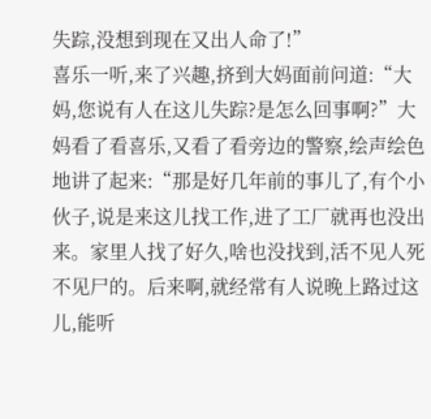失踪,没想到现在又出人命了!”
喜乐一听,来了兴趣,挤到大妈面前问道:“大妈,您说有人在这儿失踪?是怎么回事啊?”大妈看了看喜乐,又看了看旁边的警察,绘声绘色地讲了起来:“那是好几年前的事儿了,有个小伙子,说是来这儿找工作,进了工厂就再也没出来。家里人找了好久,啥也没找到,活不见人死不见尸的。后来啊,就经常有人说晚上路过这儿,能听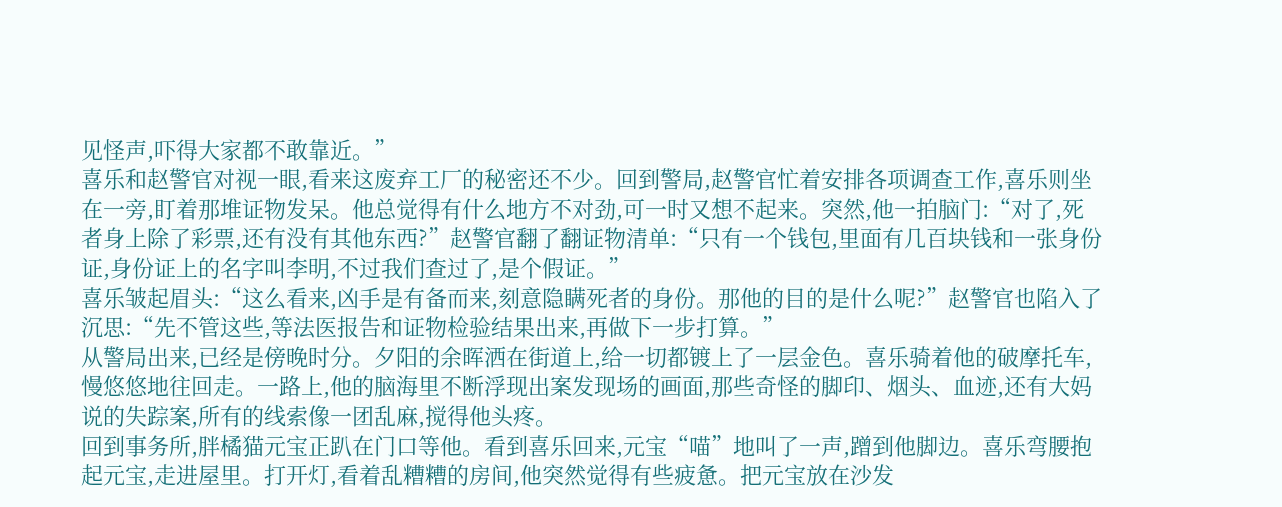见怪声,吓得大家都不敢靠近。”
喜乐和赵警官对视一眼,看来这废弃工厂的秘密还不少。回到警局,赵警官忙着安排各项调查工作,喜乐则坐在一旁,盯着那堆证物发呆。他总觉得有什么地方不对劲,可一时又想不起来。突然,他一拍脑门:“对了,死者身上除了彩票,还有没有其他东西?”赵警官翻了翻证物清单:“只有一个钱包,里面有几百块钱和一张身份证,身份证上的名字叫李明,不过我们查过了,是个假证。”
喜乐皱起眉头:“这么看来,凶手是有备而来,刻意隐瞒死者的身份。那他的目的是什么呢?”赵警官也陷入了沉思:“先不管这些,等法医报告和证物检验结果出来,再做下一步打算。”
从警局出来,已经是傍晚时分。夕阳的余晖洒在街道上,给一切都镀上了一层金色。喜乐骑着他的破摩托车,慢悠悠地往回走。一路上,他的脑海里不断浮现出案发现场的画面,那些奇怪的脚印、烟头、血迹,还有大妈说的失踪案,所有的线索像一团乱麻,搅得他头疼。
回到事务所,胖橘猫元宝正趴在门口等他。看到喜乐回来,元宝“喵”地叫了一声,蹭到他脚边。喜乐弯腰抱起元宝,走进屋里。打开灯,看着乱糟糟的房间,他突然觉得有些疲惫。把元宝放在沙发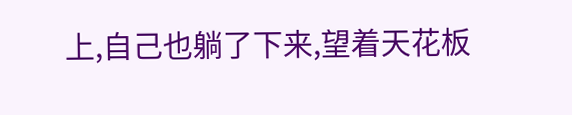上,自己也躺了下来,望着天花板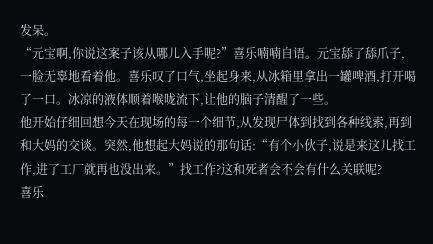发呆。
“元宝啊,你说这案子该从哪儿入手呢?”喜乐喃喃自语。元宝舔了舔爪子,一脸无辜地看着他。喜乐叹了口气,坐起身来,从冰箱里拿出一罐啤酒,打开喝了一口。冰凉的液体顺着喉咙流下,让他的脑子清醒了一些。
他开始仔细回想今天在现场的每一个细节,从发现尸体到找到各种线索,再到和大妈的交谈。突然,他想起大妈说的那句话:“有个小伙子,说是来这儿找工作,进了工厂就再也没出来。”找工作?这和死者会不会有什么关联呢?
喜乐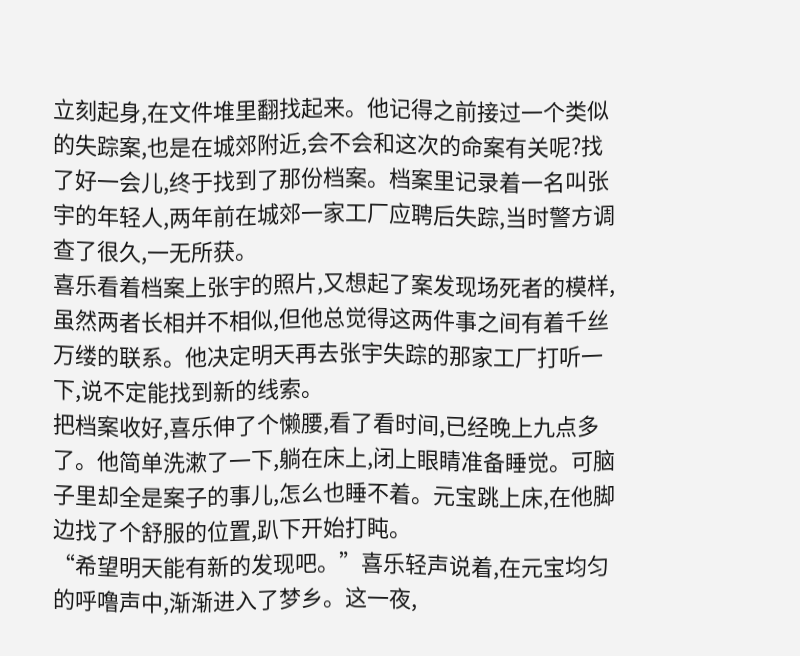立刻起身,在文件堆里翻找起来。他记得之前接过一个类似的失踪案,也是在城郊附近,会不会和这次的命案有关呢?找了好一会儿,终于找到了那份档案。档案里记录着一名叫张宇的年轻人,两年前在城郊一家工厂应聘后失踪,当时警方调查了很久,一无所获。
喜乐看着档案上张宇的照片,又想起了案发现场死者的模样,虽然两者长相并不相似,但他总觉得这两件事之间有着千丝万缕的联系。他决定明天再去张宇失踪的那家工厂打听一下,说不定能找到新的线索。
把档案收好,喜乐伸了个懒腰,看了看时间,已经晚上九点多了。他简单洗漱了一下,躺在床上,闭上眼睛准备睡觉。可脑子里却全是案子的事儿,怎么也睡不着。元宝跳上床,在他脚边找了个舒服的位置,趴下开始打盹。
“希望明天能有新的发现吧。”喜乐轻声说着,在元宝均匀的呼噜声中,渐渐进入了梦乡。这一夜,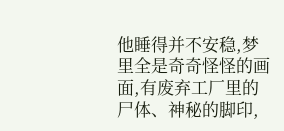他睡得并不安稳,梦里全是奇奇怪怪的画面,有废弃工厂里的尸体、神秘的脚印,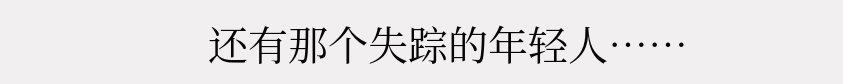还有那个失踪的年轻人……